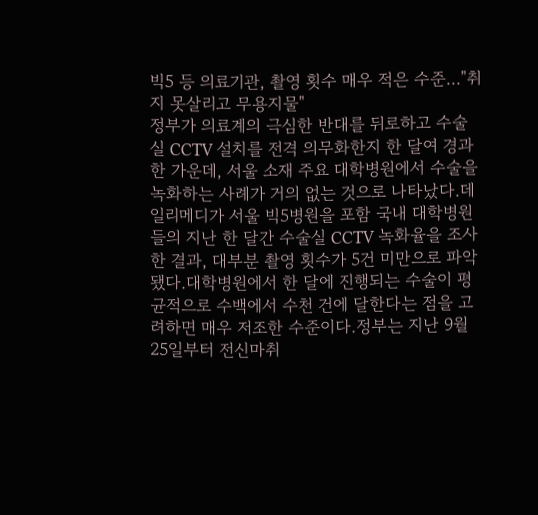빅5 등 의료기관, 촬영 횟수 매우 적은 수준…"취지 못살리고 무용지물"
정부가 의료계의 극심한 반대를 뒤로하고 수술실 CCTV 설치를 전격 의무화한지 한 달여 경과한 가운데, 서울 소재 주요 대학병원에서 수술을 녹화하는 사례가 거의 없는 것으로 나타났다.데일리메디가 서울 빅5병원을 포함 국내 대학병원들의 지난 한 달간 수술실 CCTV 녹화율을 조사한 결과, 대부분 촬영 횟수가 5건 미만으로 파악됐다.대학병원에서 한 달에 진행되는 수술이 평균적으로 수백에서 수천 건에 달한다는 점을 고려하면 매우 저조한 수준이다.정부는 지난 9월 25일부터 전신마취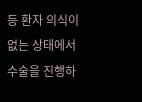등 환자 의식이 없는 상태에서 수술을 진행하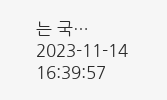는 국…
2023-11-14 16:39:57